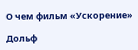О чем фильм «Ускорение»

Дольф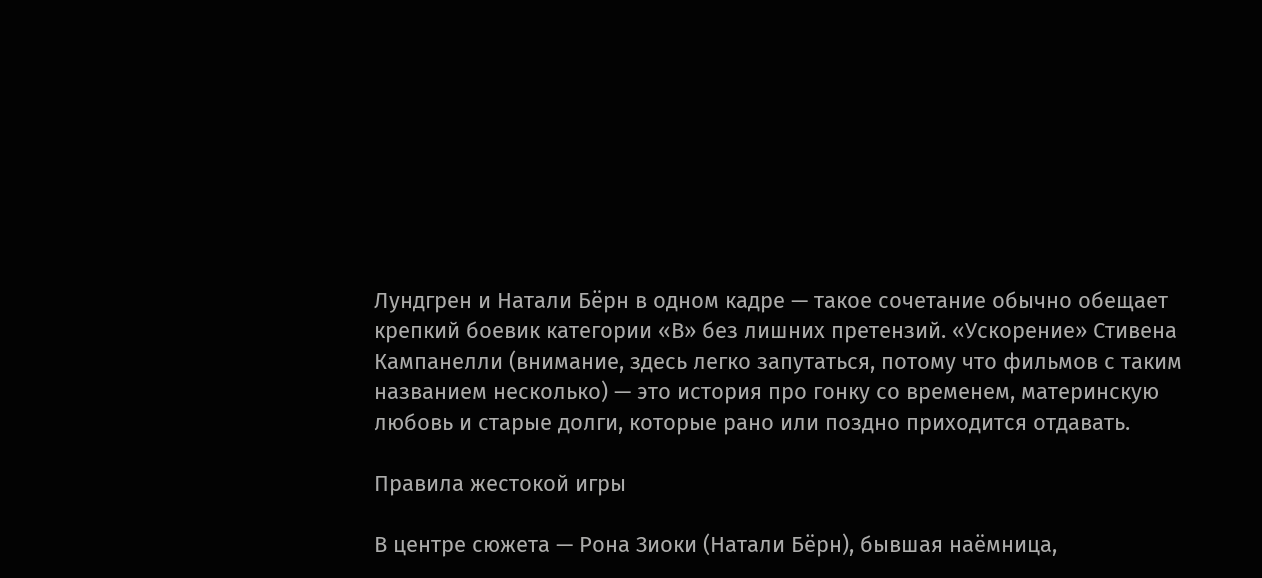Лундгрен и Натали Бёрн в одном кадре — такое сочетание обычно обещает крепкий боевик категории «В» без лишних претензий. «Ускорение» Стивена Кампанелли (внимание, здесь легко запутаться, потому что фильмов с таким названием несколько) — это история про гонку со временем, материнскую любовь и старые долги, которые рано или поздно приходится отдавать.

Правила жестокой игры

В центре сюжета — Рона Зиоки (Натали Бёрн), бывшая наёмница,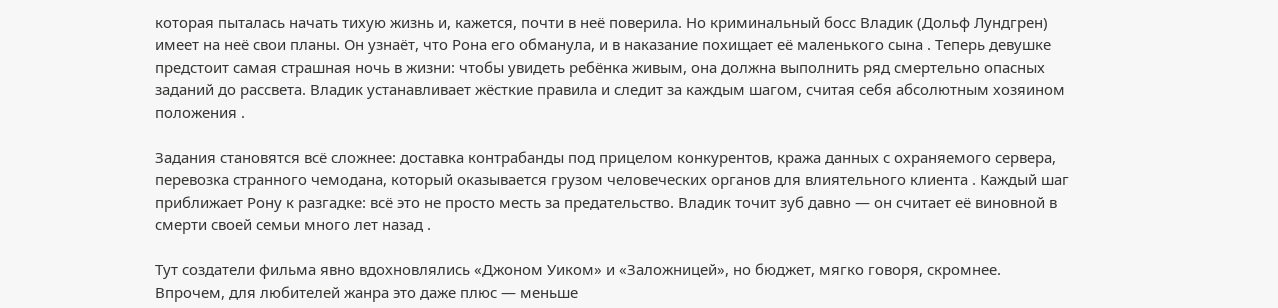которая пыталась начать тихую жизнь и, кажется, почти в неё поверила. Но криминальный босс Владик (Дольф Лундгрен) имеет на неё свои планы. Он узнаёт, что Рона его обманула, и в наказание похищает её маленького сына . Теперь девушке предстоит самая страшная ночь в жизни: чтобы увидеть ребёнка живым, она должна выполнить ряд смертельно опасных заданий до рассвета. Владик устанавливает жёсткие правила и следит за каждым шагом, считая себя абсолютным хозяином положения .

Задания становятся всё сложнее: доставка контрабанды под прицелом конкурентов, кража данных с охраняемого сервера, перевозка странного чемодана, который оказывается грузом человеческих органов для влиятельного клиента . Каждый шаг приближает Рону к разгадке: всё это не просто месть за предательство. Владик точит зуб давно — он считает её виновной в смерти своей семьи много лет назад .

Тут создатели фильма явно вдохновлялись «Джоном Уиком» и «Заложницей», но бюджет, мягко говоря, скромнее. Впрочем, для любителей жанра это даже плюс — меньше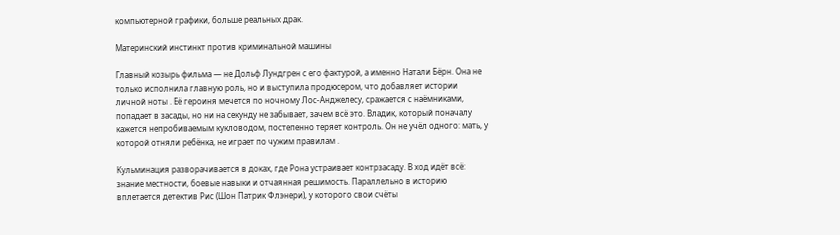компьютерной графики, больше реальных драк.

Материнский инстинкт против криминальной машины

Главный козырь фильма — не Дольф Лундгрен с его фактурой, а именно Натали Бёрн. Она не только исполнила главную роль, но и выступила продюсером, что добавляет истории личной ноты . Её героиня мечется по ночному Лос-Анджелесу, сражается с наёмниками, попадает в засады, но ни на секунду не забывает, зачем всё это. Владик, который поначалу кажется непробиваемым кукловодом, постепенно теряет контроль. Он не учёл одного: мать, у которой отняли ребёнка, не играет по чужим правилам .

Кульминация разворачивается в доках, где Рона устраивает контрзасаду. В ход идёт всё: знание местности, боевые навыки и отчаянная решимость. Параллельно в историю вплетается детектив Рис (Шон Патрик Флэнери), у которого свои счёты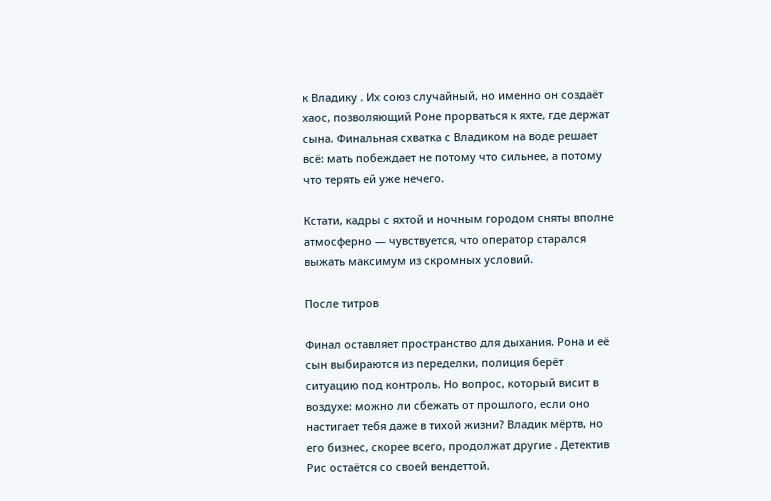к Владику . Их союз случайный, но именно он создаёт хаос, позволяющий Роне прорваться к яхте, где держат сына. Финальная схватка с Владиком на воде решает всё: мать побеждает не потому что сильнее, а потому что терять ей уже нечего.

Кстати, кадры с яхтой и ночным городом сняты вполне атмосферно — чувствуется, что оператор старался выжать максимум из скромных условий.

После титров

Финал оставляет пространство для дыхания. Рона и её сын выбираются из переделки, полиция берёт ситуацию под контроль. Но вопрос, который висит в воздухе: можно ли сбежать от прошлого, если оно настигает тебя даже в тихой жизни? Владик мёртв, но его бизнес, скорее всего, продолжат другие . Детектив Рис остаётся со своей вендеттой.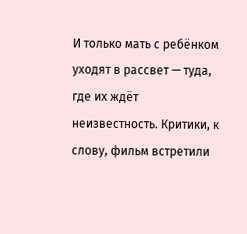И только мать с ребёнком уходят в рассвет — туда, где их ждёт неизвестность. Критики, к слову, фильм встретили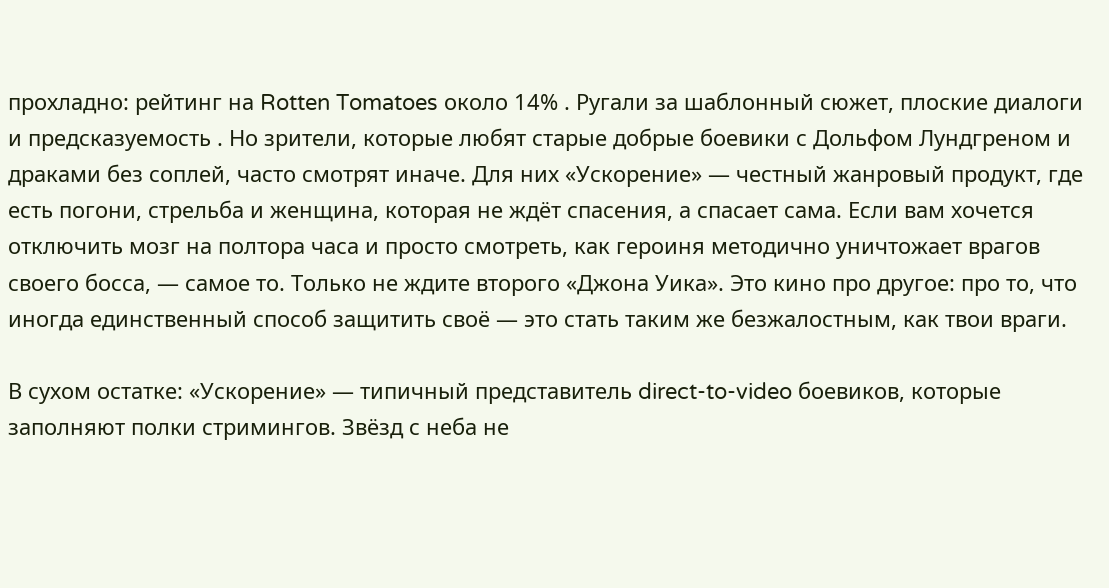прохладно: рейтинг на Rotten Tomatoes около 14% . Ругали за шаблонный сюжет, плоские диалоги и предсказуемость . Но зрители, которые любят старые добрые боевики с Дольфом Лундгреном и драками без соплей, часто смотрят иначе. Для них «Ускорение» — честный жанровый продукт, где есть погони, стрельба и женщина, которая не ждёт спасения, а спасает сама. Если вам хочется отключить мозг на полтора часа и просто смотреть, как героиня методично уничтожает врагов своего босса, — самое то. Только не ждите второго «Джона Уика». Это кино про другое: про то, что иногда единственный способ защитить своё — это стать таким же безжалостным, как твои враги.

В сухом остатке: «Ускорение» — типичный представитель direct-to-video боевиков, которые заполняют полки стримингов. Звёзд с неба не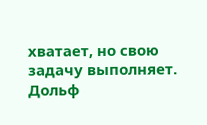хватает, но свою задачу выполняет. Дольф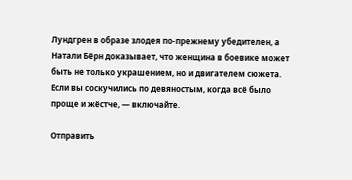Лундгрен в образе злодея по-прежнему убедителен, а Натали Бёрн доказывает, что женщина в боевике может быть не только украшением, но и двигателем сюжета. Если вы соскучились по девяностым, когда всё было проще и жёстче, — включайте.

Отправить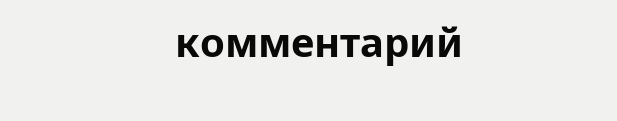комментарий